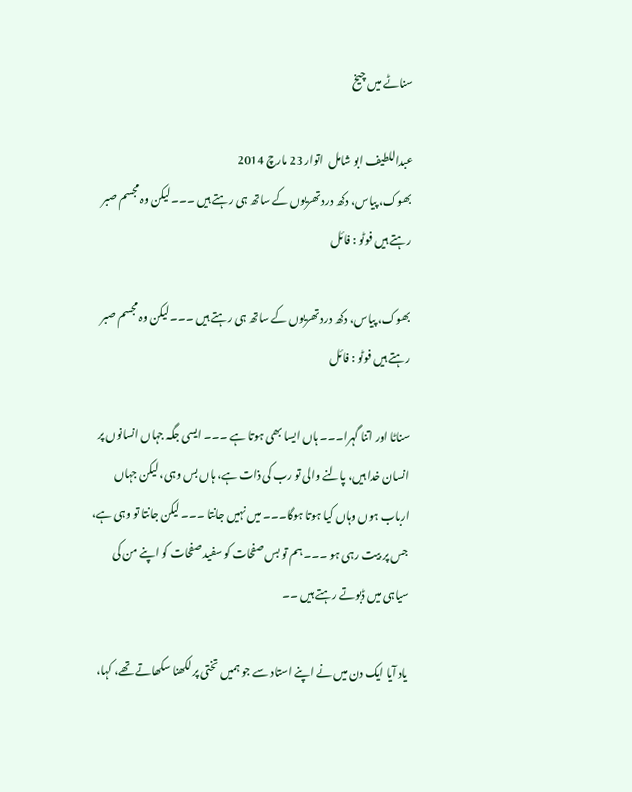سناٹے میں چیخ

عبداللطیف ابو شامل  اتوار 23 مارچ 2014
بھوک، پیاس، دکھ درد تھریوں کے ساتھ ہی رہتے ہیں ۔۔۔لیکن وہ مجسم صبر رہتے ہیں فوٹو : فائل

بھوک، پیاس، دکھ درد تھریوں کے ساتھ ہی رہتے ہیں ۔۔۔لیکن وہ مجسم صبر رہتے ہیں فوٹو : فائل

سناٹا اور اتنا گہرا۔۔۔ ہاں ایسا بھی ہوتا ہے ۔۔۔ ایسی جگہ جہاں انسانوں پر انسان خدا ہیں، پالنے والی تو رب کی ذات ہے، ہاں بس وہی، لیکن جہاں ارباب ہوں وہاں کیا ہوتا ہوگا۔۔۔ میں نہیں جانتا ۔۔۔ لیکن جانتا تو وہی ہے، جس پر بیت رہی ہو ۔۔۔ ہم تو بس صفحات کو سفید صفحات کو اپنے من کی سیاہی میں ڈبوتے رہتے ہیں ۔۔

یاد آیا ایک دن میں نے اپنے استاد سے جو ہمیں تختی پر لکھنا سکھاتے تھے، کہا،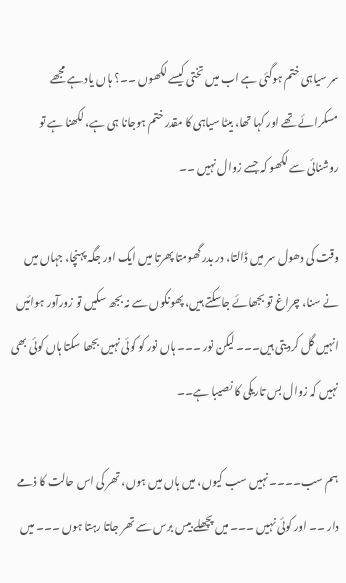سر سیاہی ختم ہوگئی ہے اب میں تختی کیسے لکھوں ۔۔؟ ہاں یاد ہے مجھے مسکرائے تھے اور کہا تھا، بیٹا سیاہی کا مقدر ختم ہوجانا ہی ہے، لکھنا ہے تو روشنائی سے لکھو کہ جسے زوال نہیں ۔۔

وقت کی دھول سر میں ڈالتا، در بدر گھومتا پھرتا میں ایک اور جگہ پہنچا، جہاں میں نے سنا، چراغ تو بجھائے جاسکتے ہیں، پھونکوں سے نہ بجھ سکیں تو زورآور ہوائیں انہیں گل کردیتی ہیں۔۔۔ لیکن نور ۔۔۔ ہاں نور کو کوئی نہیں بجھا سکتا ہاں کوئی بھی نہیں کہ زوال بس تاریکی کا نصیبا ہے۔۔

ہم سب۔۔۔۔ نہیں سب کیوں، میں ہاں میں ہوں، تھر کی اس حالت کا ذمے دار ۔۔ اور کوئی نہیں ۔۔۔ میں پچھلے بیس برس سے تھر جاتا رہتا ہوں ۔۔۔ میں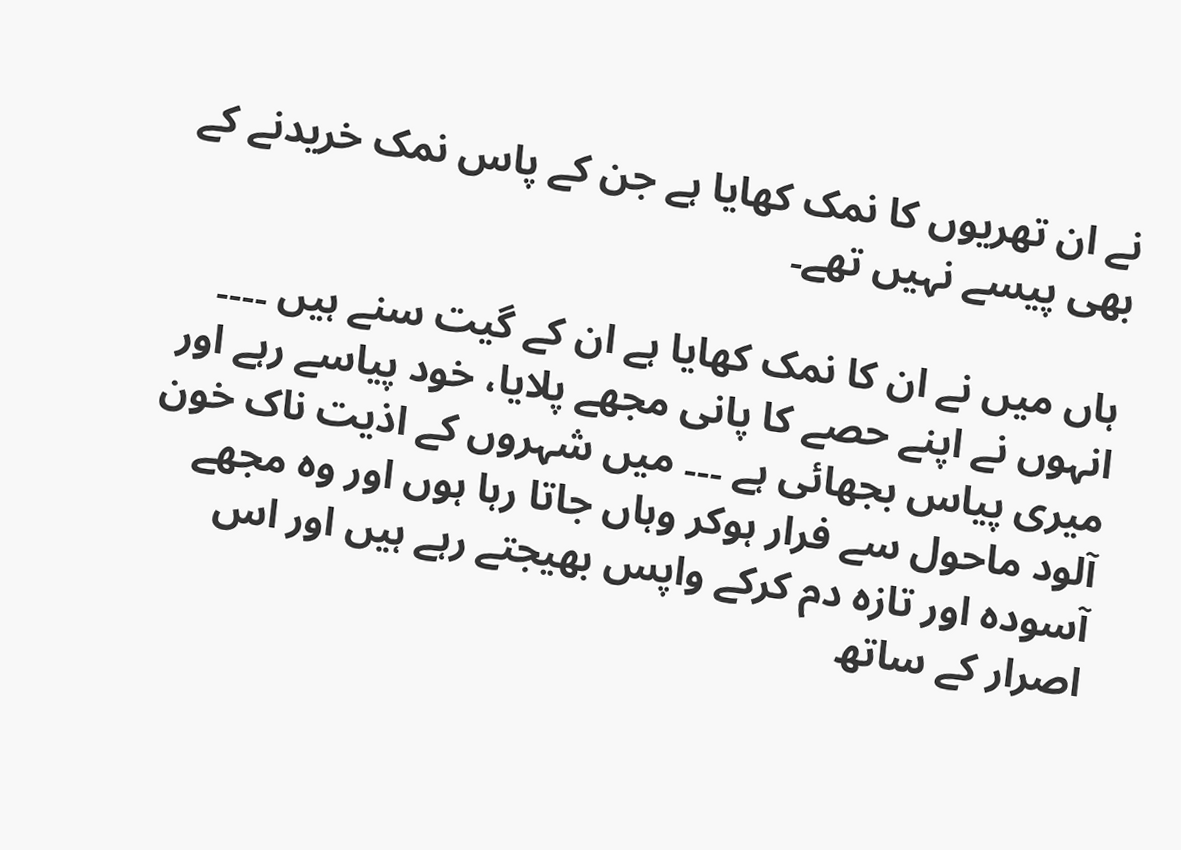نے ان تھریوں کا نمک کھایا ہے جن کے پاس نمک خریدنے کے بھی پیسے نہیں تھے۔

ہاں میں نے ان کا نمک کھایا ہے ان کے گیت سنے ہیں ۔۔۔۔ انہوں نے اپنے حصے کا پانی مجھے پلایا، خود پیاسے رہے اور میری پیاس بجھائی ہے ۔۔۔ میں شہروں کے اذیت ناک خون آلود ماحول سے فرار ہوکر وہاں جاتا رہا ہوں اور وہ مجھے آسودہ اور تازہ دم کرکے واپس بھیجتے رہے ہیں اور اس اصرار کے ساتھ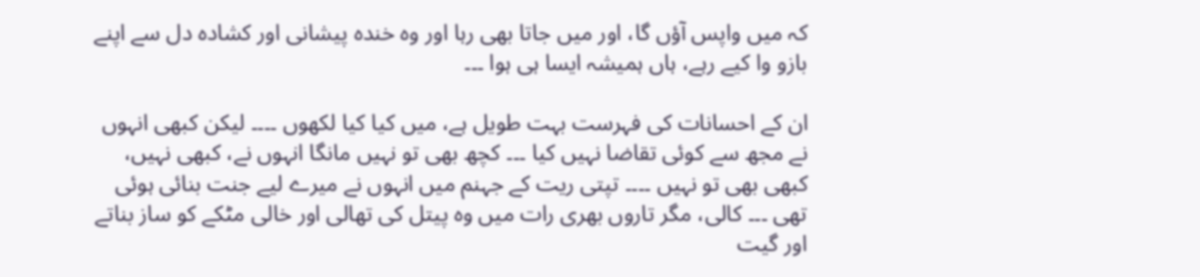کہ میں واپس آؤں گا، اور میں جاتا بھی رہا اور وہ خندہ پیشانی اور کشادہ دل سے اپنے بازو وا کیے رہے، ہاں ہمیشہ ایسا ہی ہوا ۔۔۔

ان کے احسانات کی فہرست بہت طویل ہے، میں کیا کیا لکھوں ۔۔۔۔ لیکن کبھی انہوں نے مجھ سے کوئی تقاضا نہیں کیا ۔۔۔ کچھ بھی تو نہیں مانگا انہوں نے، کبھی نہیں، کبھی بھی تو نہیں ۔۔۔۔ تپتی ریت کے جہنم میں انہوں نے میرے لیے جنت بنائی ہوئی تھی ۔۔۔ کالی، مگر تاروں بھری رات میں وہ پیتل کی تھالی اور خالی مٹکے کو ساز بناتے اور گیت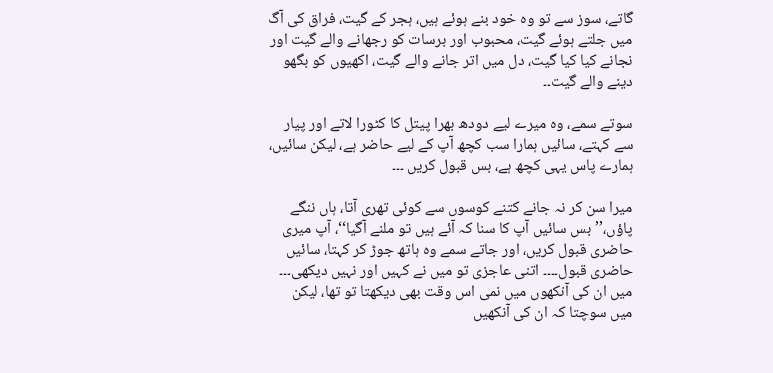گاتے، سوز سے تو وہ خود بنے ہوئے ہیں، ہجر کے گیت، فراق کی آگ میں جلتے ہوئے گیت، محبوب اور برسات کو رجھانے والے گیت اور نجانے کیا کیا گیت، دل میں اتر جانے والے گیت، اکھیوں کو بگھو دینے والے گیت۔۔

سوتے سمے، وہ میرے لیے دودھ بھرا پیتل کا کٹورا لاتے اور پیار سے کہتے، سائیں ہمارا سب کچھ آپ کے لیے حاضر ہے، لیکن سائیں، ہمارے پاس یہی کچھ ہے، بس قبول کریں ۔۔۔

میرا سن کر نہ جانے کتنے کوسوں سے کوئی تھری آتا، ہاں ننگے پاؤں،’’بس سائیں آپ کا سنا کہ آئے ہیں تو ملنے آگیا‘‘، آپ میری حاضری قبول کریں، اور جاتے سمے وہ ہاتھ جوڑ کر کہتا، سائیں حاضری قبول۔۔۔۔ اتنی عاجزی تو میں نے کہیں اور نہیں دیکھی۔۔۔ میں ان کی آنکھوں میں نمی اس وقت بھی دیکھتا تو تھا، لیکن میں سوچتا کہ ان کی آنکھیں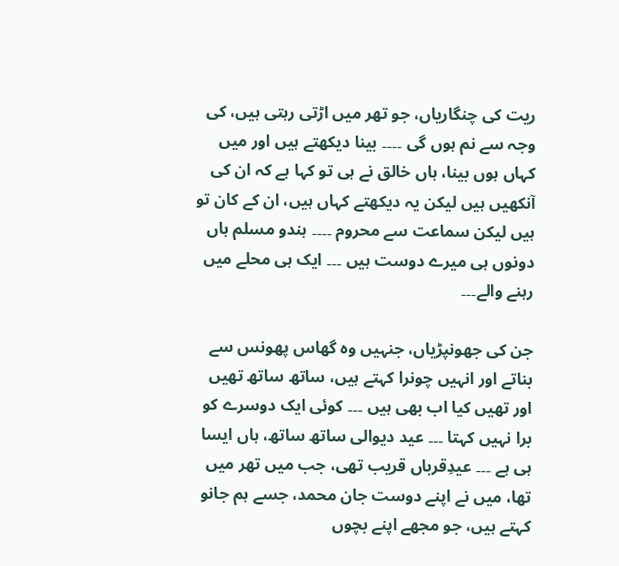ریت کی چنگاریاں، جو تھر میں اڑتی رہتی ہیں، کی وجہ سے نم ہوں گی ۔۔۔۔ بینا دیکھتے ہیں اور میں کہاں ہوں بینا، ہاں خالق نے ہی تو کہا ہے کہ ان کی آنکھیں ہیں لیکن یہ دیکھتے کہاں ہیں، ان کے کان تو ہیں لیکن سماعت سے محروم ۔۔۔۔ ہندو مسلم ہاں دونوں ہی میرے دوست ہیں ۔۔۔ ایک ہی محلے میں رہنے والے۔۔۔

جن کی جھونپڑیاں، جنہیں وہ گھاس پھونس سے بناتے اور انہیں چونرا کہتے ہیں، ساتھ ساتھ تھیں اور تھیں کیا اب بھی ہیں ۔۔۔ کوئی ایک دوسرے کو برا نہیں کہتا ۔۔۔ عید دیوالی ساتھ ساتھ، ہاں ایسا ہی ہے ۔۔۔ عیدِقرباں قریب تھی، جب میں تھر میں تھا، میں نے اپنے دوست جان محمد، جسے ہم جانو کہتے ہیں، جو مجھے اپنے بچوں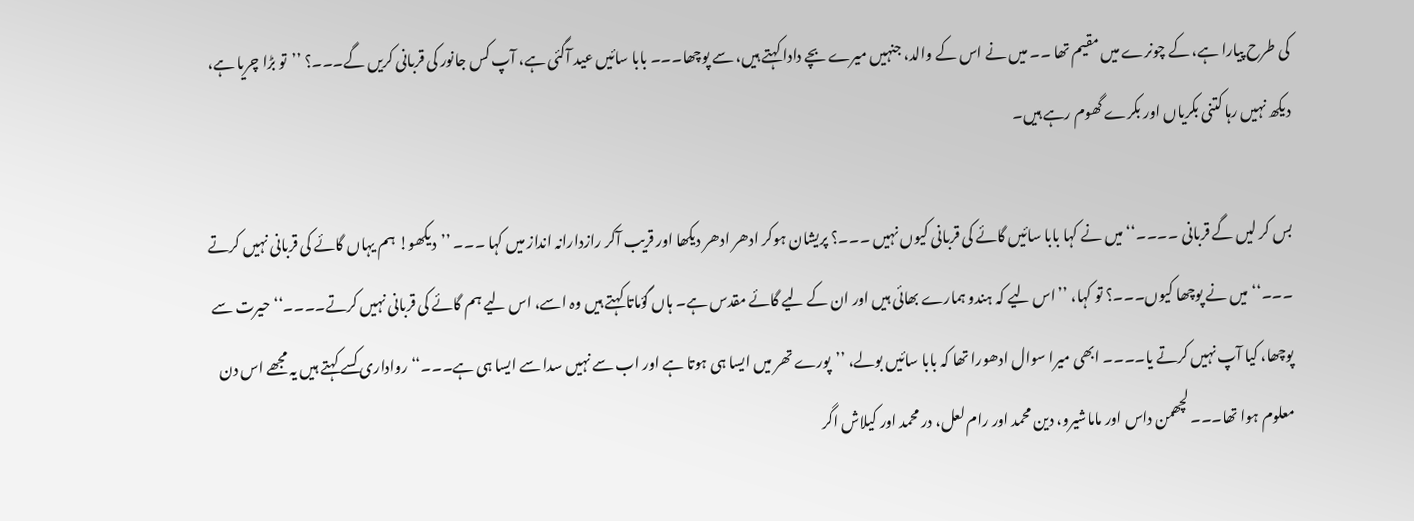کی طرح پیارا ہے، کے چونرے میں مقیم تھا ۔۔ میں نے اس کے والد، جنہیں میرے بچے دادا کہتے ہیں، سے پوچھا۔۔۔ بابا سائیں عید آگئی ہے، آپ کس جانور کی قربانی کریں گے۔۔۔؟ ’’تو بڑا چریا ہے، دیکھ نہیں رہا کتنی بکریاں اور بکرے گھوم رہے ہیں۔

بس کر لیں گے قربانی ۔۔۔۔‘‘ میں نے کہا بابا سائیں گائے کی قربانی کیوں نہیں ۔۔۔؟ پریشان ہوکر ادھر ادھر دیکھا اور قریب آکر رازدارانہ انداز میں کہا ۔۔۔ ’’دیکھو! ہم یہاں گائے کی قربانی نہیں کرتے ۔۔۔‘‘ میں نے پوچھا کیوں۔۔۔؟ تو کہا، ’’اس لیے کہ ہندو ہمارے بھائی ہیں اور ان کے لیے گائے مقدس ہے۔ ہاں گؤماتا کہتے ہیں وہ اسے، اس لیے ہم گائے کی قربانی نہیں کرتے۔۔۔۔‘‘ حیرت سے پوچھا، کیا آپ نہیں کرتے یا۔۔۔۔ ابھی میرا سوال ادھورا تھا کہ بابا سائیں بولے، ’’پورے تھر میں ایسا ہی ہوتا ہے اور اب سے نہیں سدا سے ایسا ہی ہے۔۔۔‘‘ رواداری کسے کہتے ہیں یہ مجھے اس دن معلوم ہوا تھا۔۔۔ لچھمن داس اور ماماشیرو، دین محمد اور رام لعل، در محمد اور کیلاش اگر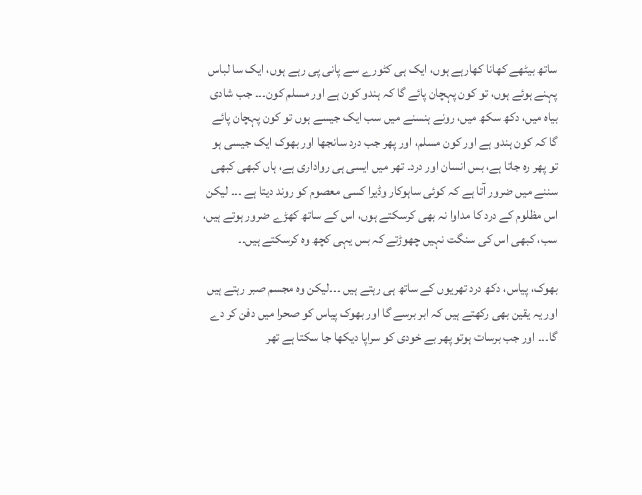ساتھ بیٹھے کھانا کھارہے ہوں، ایک ہی کٹورے سے پانی پی رہے ہوں، ایک سا لباس پہنے ہوئے ہوں، تو کون پہچان پائے گا کہ ہندو کون ہے اور مسلم کون۔۔۔ جب شادی بیاہ میں، دکھ سکھ میں، رونے ہنسنے میں سب ایک جیسے ہوں تو کون پہچان پائے گا کہ کون ہندو ہے اور کون مسلم، اور پھر جب درد سانجھا اور بھوک ایک جیسی ہو تو پھر رہ جاتا ہے، بس انسان اور درد۔ تھر میں ایسی ہی رواداری ہے، ہاں کبھی کبھی سننے میں ضرور آتا ہے کہ کوئی ساہوکار وڈیرا کسی معصوم کو روند دیتا ہے ۔۔۔ لیکن اس مظلوم کے درد کا مداوا نہ بھی کرسکتے ہوں، اس کے ساتھ کھڑے ضرور ہوتے ہیں، سب، کبھی اس کی سنگت نہیں چھوڑتے کہ بس یہی کچھ وہ کرسکتے ہیں۔۔

بھوک، پیاس، دکھ درد تھریوں کے ساتھ ہی رہتے ہیں ۔۔۔لیکن وہ مجسم صبر رہتے ہیں اور یہ یقین بھی رکھتے ہیں کہ ابر برسے گا اور بھوک پیاس کو صحرا میں دفن کر دے گا۔۔۔ اور جب برسات ہوتو پھر بے خودی کو سراپا دیکھا جا سکتا ہے تھر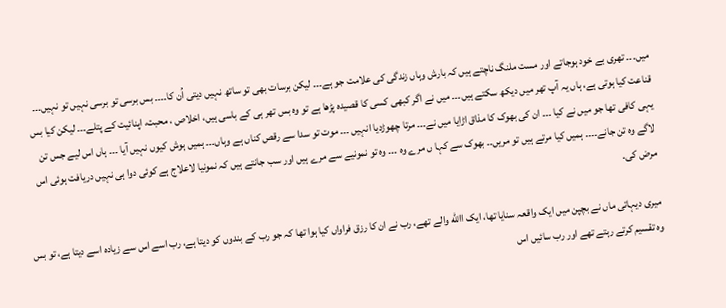میں۔۔۔ تھری بے خود ہوجاتے اور مست ملنگ ناچتے ہیں کہ بارش وہاں زندگی کی علامت جو ہے۔۔۔ لیکن برسات بھی تو ساتھ نہیں دیتی اُن کا۔۔۔۔ بس برسی تو برسی نہیں تو نہیں۔۔۔ قناعت کیا ہوتی ہے، ہاں یہ آپ تھر میں دیکھ سکتے ہیں۔۔۔ میں نے اگر کبھی کسی کا قصیدہ پڑھا ہے تو وہ بس تھر ہی کے باسی ہیں، اخلاص ، محبت، اپنائیت کے پتلے۔۔۔ لیکن کیا بس یہی کافی تھا جو میں نے کیا ۔۔۔ ان کی بھوک کا مذاق اڑایا میں نے۔۔۔ مرتا چھوڑدیا انہیں ۔۔۔ موت تو سدا سے رقص کناں ہے وہاں۔۔۔ ہمیں ہوش کیوں نہیں آیا ۔۔۔ ہاں اس لیے جس تن لاگے وہ تن جانے۔۔۔۔ ہمیں کیا مرتے ہیں تو مریں۔۔ بھوک سے کہا ں مرے وہ ۔۔۔ وہ تو نمونیے سے مرے ہیں اور سب جانتے ہیں کہ نمونیا لاعلاج ہے کوئی دوا ہی نہیں دریافت ہوئی اس مرض کی۔

میری دیہاتی ماں نے بچپن میں ایک واقعہ سنایا تھا، ایک االله والے تھے، رب نے ان کا رزق فراواں کیا ہوا تھا کہ جو رب کے بندوں کو دیتا ہے، رب اسے اس سے زیادہ اسے دیتا ہے، تو بس وہ تقسیم کرتے رہتے تھے اور رب سائیں اس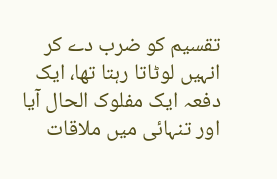تقسیم کو ضرب دے کر انہیں لوٹاتا رہتا تھا، ایک دفعہ ایک مفلوک الحال آیا اور تنہائی میں ملاقات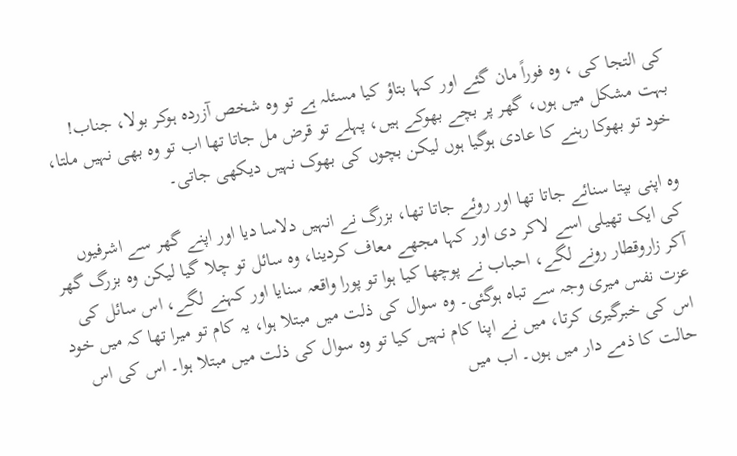کی التجا کی ، وہ فوراً مان گئے اور کہا بتاؤ کیا مسئلہ ہے تو وہ شخص آزردہ ہوکر بولا، جناب! بہت مشکل میں ہوں، گھر پر بچے بھوکے ہیں، پہلے تو قرض مل جاتا تھا اب تو وہ بھی نہیں ملتا، خود تو بھوکا رہنے کا عادی ہوگیا ہوں لیکن بچوں کی بھوک نہیں دیکھی جاتی۔

وہ اپنی بپتا سنائے جاتا تھا اور روئے جاتا تھا، بزرگ نے انہیں دلاسا دیا اور اپنے گھر سے اشرفیوں کی ایک تھیلی اسے لاکر دی اور کہا مجھے معاف کردینا، وہ سائل تو چلا گیا لیکن وہ بزرگ گھر آکر زاروقطار رونے لگے، احباب نے پوچھا کیا ہوا تو پورا واقعہ سنایا اور کہنے لگے، اس سائل کی عزت نفس میری وجہ سے تباہ ہوگئی۔ وہ سوال کی ذلت میں مبتلا ہوا، یہ کام تو میرا تھا کہ میں خود اس کی خبرگیری کرتا، میں نے اپنا کام نہیں کیا تو وہ سوال کی ذلت میں مبتلا ہوا۔ اس کی اس حالت کا ذمے دار میں ہوں۔ اب میں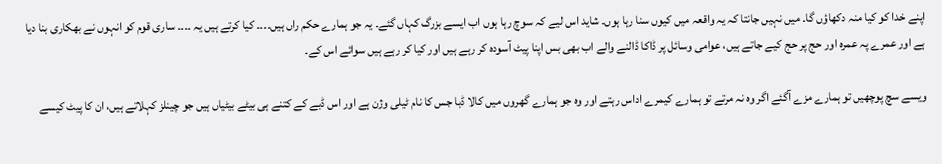اپنے خدا کو کیا منہ دکھاؤں گا۔ میں نہیں جانتا کہ یہ واقعہ میں کیوں سنا رہا ہوں۔ شاید اس لیے کہ سوچ رہا ہوں اب ایسے بزرگ کہاں گئے۔ یہ جو ہمارے حکم راں ہیں۔۔۔۔ کیا کرتے ہیں یہ ۔۔۔۔ ساری قوم کو انہوں نے بھکاری بنا دیا ہے اور عمرے پہ عمرہ اور حج پر حج کیے جاتے ہیں، عوامی وسائل پر ڈاکا ڈالنے والے اب بھی بس اپنا پیٹ آسودہ کر رہے ہیں اور کیا کر رہے ہیں سوائے اس کے۔

ویسے سچ پوچھیں تو ہمارے مزے آگئے اگر وہ نہ مرتے تو ہمارے کیمرے اداس رہتے اور وہ جو ہمارے گھروں میں کالا ڈبا جس کا نام ٹیلی وژن ہے اور اس ڈبے کے کتنے ہی بیٹے بیٹیاں ہیں جو چینلز کہلاتے ہیں، ان کا پیٹ کیسے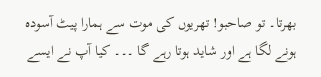بھرتا۔ تو صاحبو! تھریوں کی موت سے ہمارا پیٹ آسودہ ہونے لگا ہے اور شاید ہوتا رہے گا ۔۔۔ کیا آپ نے ایسے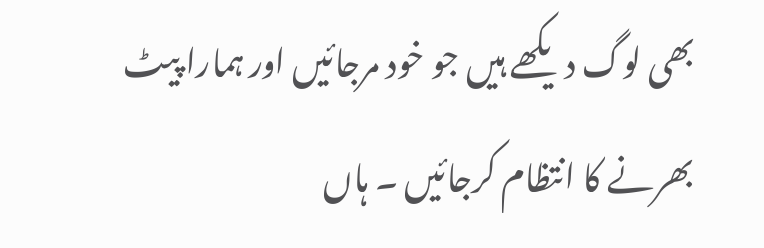بھی لوگ دیکھے ہیں جو خود مرجائیں اور ہمارا پیٹ بھرنے کا انتظام کرجائیں ۔ ہاں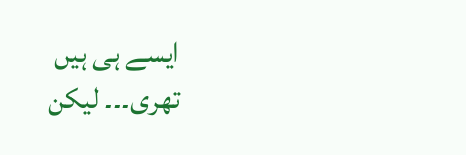ایسے ہی ہیں تھری۔۔۔ لیکن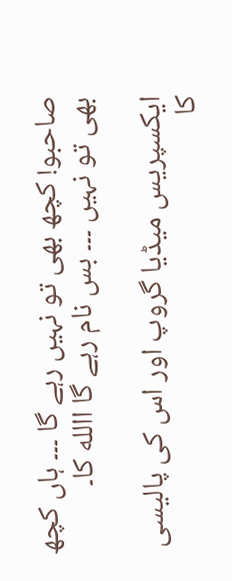صاحبو! کچھ بھی تو نہیں رہے گا ۔۔۔ ہاں کچھ بھی تو نہیں ۔۔۔ بس نام رہے گا االله کا۔

ایکسپریس میڈیا گروپ اور اس کی پالیسی کا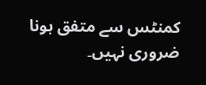کمنٹس سے متفق ہونا ضروری نہیں۔